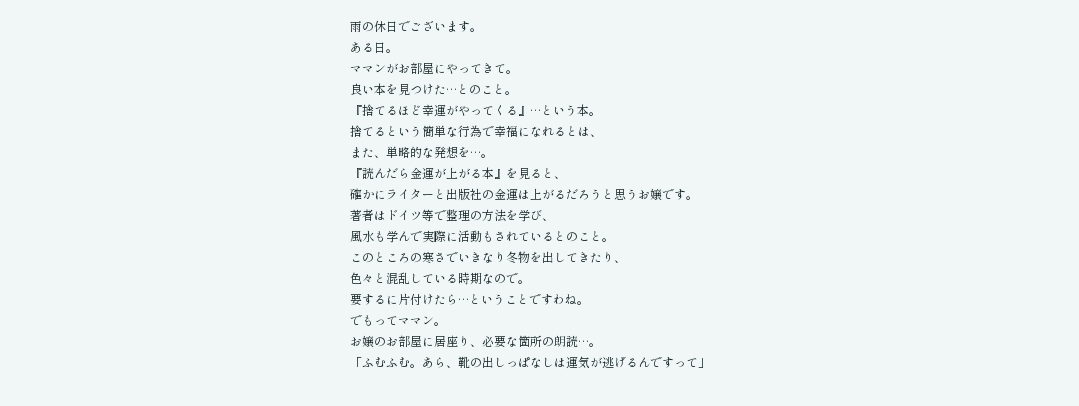雨の休日でございます。
ある日。
ママンがお部屋にやってきて。
良い本を見つけた…とのこと。
『捨てるほど幸運がやってくる』…という本。
捨てるという簡単な行為で幸福になれるとは、
また、単略的な発想を…。
『読んだら金運が上がる本』を見ると、
確かにライターと出版社の金運は上がるだろうと思うお嬢です。
著者はドイツ等で整理の方法を学び、
風水も学んで実際に活動もされているとのこと。
このところの寒さでいきなり冬物を出してきたり、
色々と混乱している時期なので。
要するに片付けたら…ということですわね。
でもってママン。
お嬢のお部屋に居座り、必要な箇所の朗読…。
「ふむふむ。あら、靴の出しっぱなしは運気が逃げるんですって」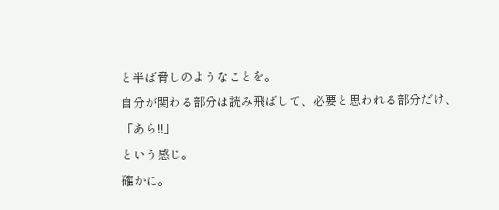と半ば脅しのようなことを。
自分が関わる部分は読み飛ばして、必要と思われる部分だけ、
「あら!!」
という感じ。
確かに。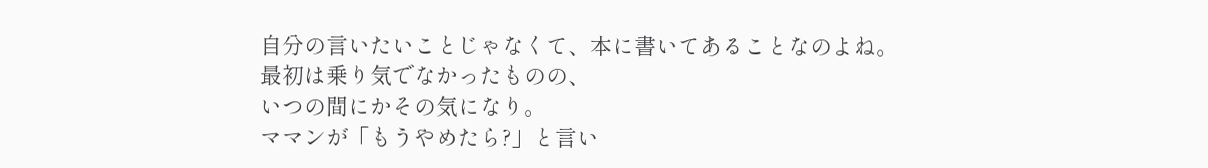自分の言いたいことじゃなくて、本に書いてあることなのよね。
最初は乗り気でなかったものの、
いつの間にかその気になり。
ママンが「もうやめたら?」と言い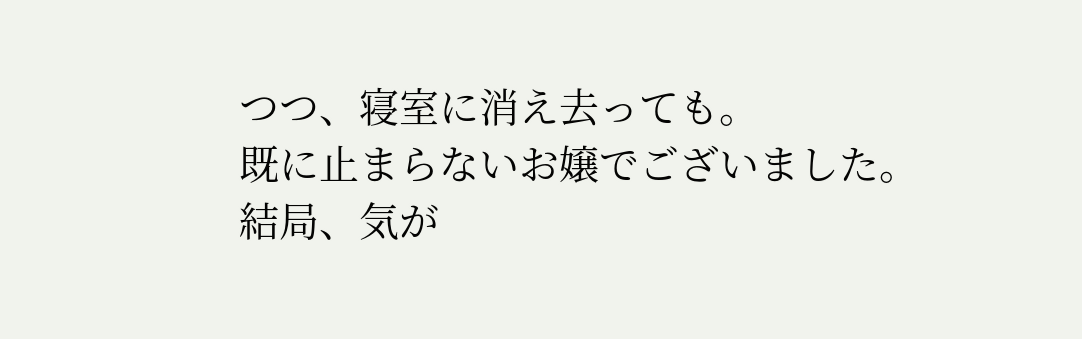つつ、寝室に消え去っても。
既に止まらないお嬢でございました。
結局、気が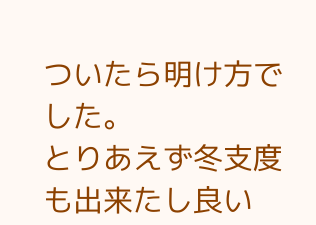ついたら明け方でした。
とりあえず冬支度も出来たし良い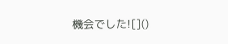機会でした![]()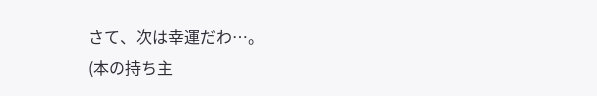さて、次は幸運だわ…。
(本の持ち主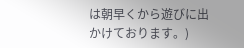は朝早くから遊びに出かけております。)